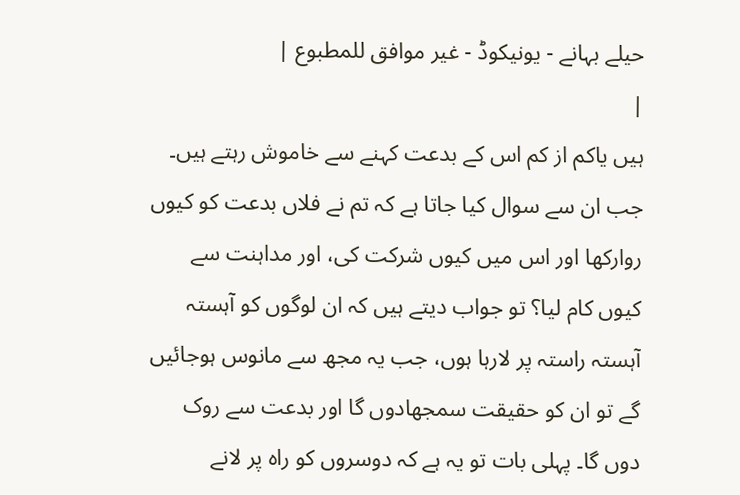حیلے بہانے - یونیکوڈ - غیر موافق للمطبوع |
|
ہیں یاکم از کم اس کے بدعت کہنے سے خاموش رہتے ہیں۔ جب ان سے سوال کیا جاتا ہے کہ تم نے فلاں بدعت کو کیوں روارکھا اور اس میں کیوں شرکت کی، اور مداہنت سے کیوں کام لیا؟ تو جواب دیتے ہیں کہ ان لوگوں کو آہستہ آہستہ راستہ پر لارہا ہوں، جب یہ مجھ سے مانوس ہوجائیں گے تو ان کو حقیقت سمجھادوں گا اور بدعت سے روک دوں گا۔ پہلی بات تو یہ ہے کہ دوسروں کو راہ پر لانے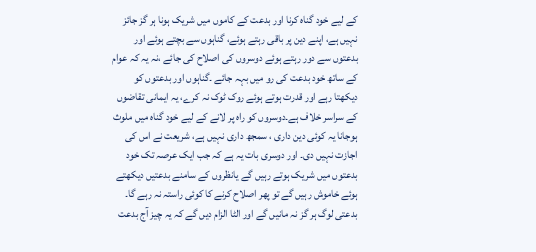کے لیے خود گناہ کرنا اور بدعت کے کاموں میں شریک ہونا ہر گز جائز نہیں ہے، اپنے دین پر باقی رہتے ہوئے، گناہوں سے بچتے ہوئے اور بدعتوں سے دور رہتے ہوئے دوسروں کی اصلاح کی جائے ،نہ یہ کہ عوام کے ساتھ خود بدعت کی رو میں بہہ جائے ۔گناہوں اور بدعتوں کو دیکھتا رہے اور قدرت ہوتے ہوئے روک ٹوک نہ کرے، یہ ایمانی تقاضوں کے سراسر خلاف ہے۔دوسروں کو راہ پر لانے کے لیے خود گناہ میں ملوث ہوجانا یہ کوئی دین داری ، سمجھ داری نہیں ہے، شریعت نے اس کی اجازت نہیں دی۔ اور دوسری بات یہ ہے کہ جب ایک عرصہ تک خود بدعتوں میں شریک ہوتے رہیں گے یانظروں کے سامنے بدعتیں دیکھتے ہوئے خاموش رہیں گے تو پھر اصلاح کرنے کا کوئی راستہ نہ رہے گا۔ بدعتی لوگ ہر گز نہ مانیں گے اور الٹا الزام دیں گے کہ یہ چیز آج بدعت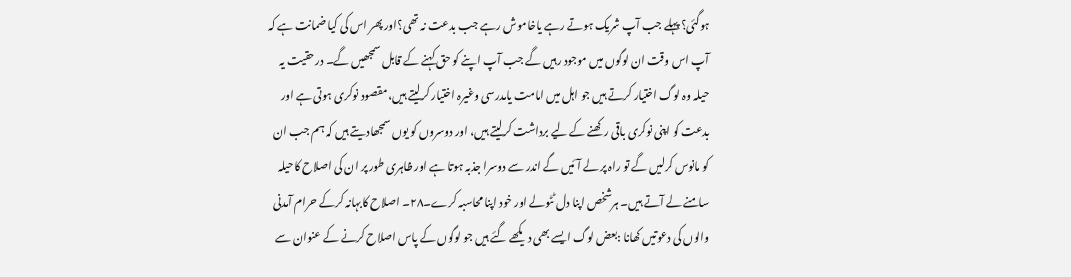ہوگئی؟ پہلے جب آپ شریک ہوتے رہے یاخاموش رہے جب بدعت نہ تھی؟اور پھر اس کی کیا ضمانت ہے کہ آپ اس وقت ان لوگوں میں موجود رہیں گے جب آپ اپنے کو حق کہنے کے قابل سمجھیں گے۔ درحقیت یہ حیلہ وہ لوگ اختیار کرتے ہیں جو اہل میں امامت یامدرسی وغیرہ اختیار کرلیتے ہیں، مقصود نوکری ہوتی ہے اور بدعت کو اپنی نوکری باقی رکھنے کے لیے برداشت کرلیتے ہیں، اور دوسروں کو یوں سمجھادیتے ہیں کہ ہم جب ان کو مانوس کرلیں گے تو راہ پر لے آئیں گے اندر سے دوسرا جذبہ ہوتا ہے اور ظاہری طور پر ان کی اصلاح کاحیلہ سامنے لے آتے ہیں۔ ہرشخص اپنا دل ٹٹولے اور خود اپنا محاسبہ کرے۔۲۸۔ اصلاح کابہانہ کرکے حرام آمدنی والوں کی دعوتیں کھانا :بعض لوگ ایسے بھی دیکھے گئے ہیں جو لوگوں کے پاس اصلاح کرنے کے عنوان سے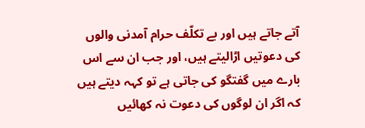آتے جاتے ہیں اور بے تکلّف حرام آمدنی والوں کی دعوتیں اڑالیتے ہیں، اور جب ان سے اس بارے میں گفتگو کی جاتی ہے تو کہہ دیتے ہیں کہ اگر ان لوگوں کی دعوت نہ کھائیں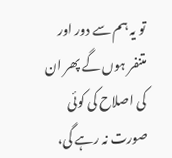تو یہ ہم سے دور اور متنفر ہوں گے پھر ان کی اصلاح کی کوئی صورت نہ رہے گی،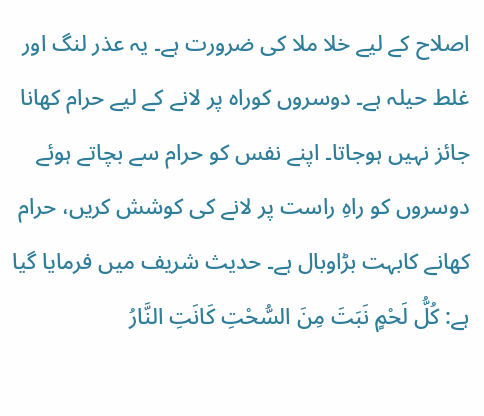اصلاح کے لیے خلا ملا کی ضرورت ہے۔ یہ عذر لنگ اور غلط حیلہ ہے۔ دوسروں کوراہ پر لانے کے لیے حرام کھانا جائز نہیں ہوجاتا۔ اپنے نفس کو حرام سے بچاتے ہوئے دوسروں کو راہِ راست پر لانے کی کوشش کریں، حرام کھانے کابہت بڑاوبال ہے۔ حدیث شریف میں فرمایا گیا ہے: کُلُّ لَحْمٍ نَبَتَ مِنَ السُّحْتِ کَانَتِ النَّارُ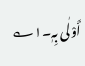أَوْلٰی بِہٖ۔۱؎